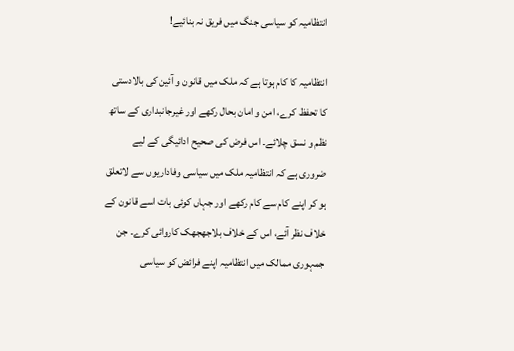انتظامیہ کو سیاسی جنگ میں فریق نہ بنائیے!

انتظامیہ کا کام ہوتا ہے کہ ملک میں قانون و آئین کی بالادستی کا تحفظ کرے، امن و امان بحال رکھے اور غیرجانبداری کے ساتھ نظم و نسق چلائے۔ اس فرض کی صحیح ادائیگی کے لیے ضروری ہے کہ انتظامیہ ملک میں سیاسی وفاداریوں سے لاتعلق ہو کر اپنے کام سے کام رکھے اور جہاں کوئی بات اسے قانون کے خلاف نظر آئے، اس کے خلاف بلاجھجھک کاروائی کرے۔ جن جمہوری ممالک میں انتظامیہ اپنے فرائض کو سیاسی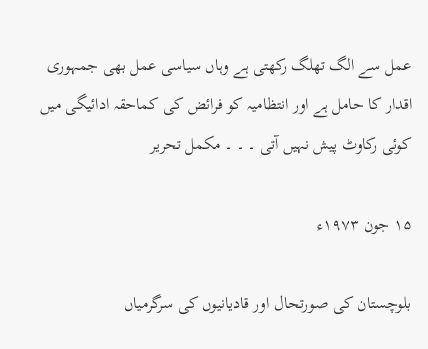عمل سے الگ تھلگ رکھتی ہے وہاں سیاسی عمل بھی جمہوری اقدار کا حامل ہے اور انتظامیہ کو فرائض کی کماحقہ ادائیگی میں کوئی رکاوٹ پیش نہیں آتی ۔ ۔ ۔ مکمل تحریر

۱۵ جون ۱۹۷۳ء

بلوچستان کی صورتحال اور قادیانیوں کی سرگرمیاں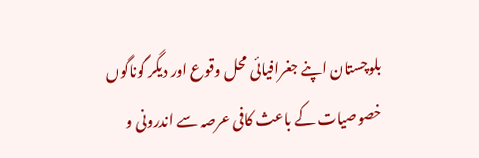بلوچستان اپنے جغرافیائی محل وقوع اور دیگر گوناگوں خصوصیات کے باعث کافی عرصہ سے اندرونی و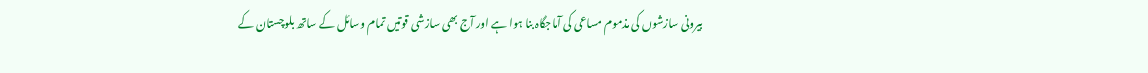بیرونی سازشوں کی مذموم مساعی کی آماجگاہ بنا ہوا ہے اور آج بھی سازشی قوتیں تمام وسائل کے ساتھ بلوچستان کے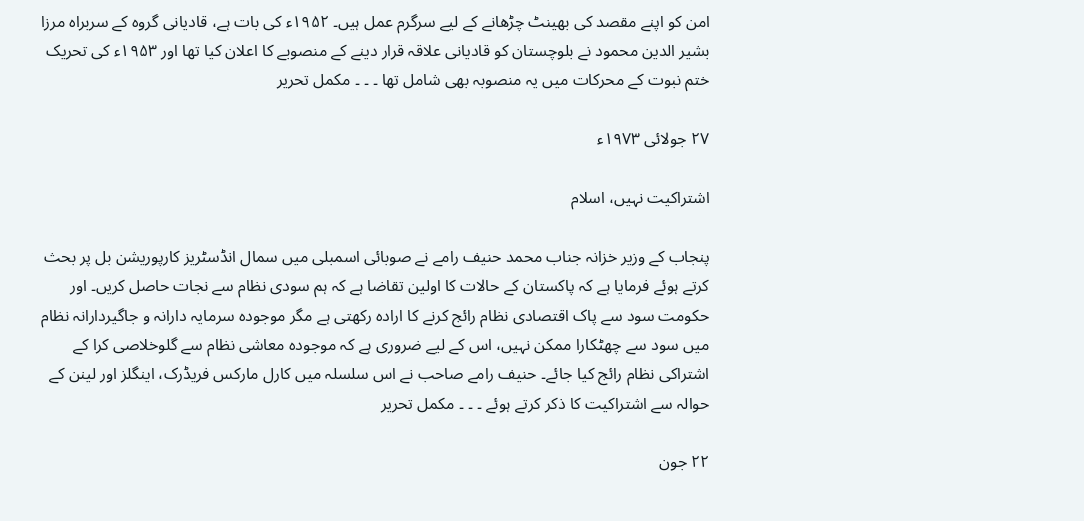امن کو اپنے مقصد کی بھینٹ چڑھانے کے لیے سرگرم عمل ہیں۔ ۱۹۵۲ء کی بات ہے، قادیانی گروہ کے سربراہ مرزا بشیر الدین محمود نے بلوچستان کو قادیانی علاقہ قرار دینے کے منصوبے کا اعلان کیا تھا اور ۱۹۵۳ء کی تحریک ختم نبوت کے محرکات میں یہ منصوبہ بھی شامل تھا ۔ ۔ ۔ مکمل تحریر

۲۷ جولائی ۱۹۷۳ء

اشتراکیت نہیں، اسلام

پنجاب کے وزیر خزانہ جناب محمد حنیف رامے نے صوبائی اسمبلی میں سمال انڈسٹریز کارپوریشن بل پر بحث کرتے ہوئے فرمایا ہے کہ پاکستان کے حالات کا اولین تقاضا ہے کہ ہم سودی نظام سے نجات حاصل کریں۔ اور حکومت سود سے پاک اقتصادی نظام رائج کرنے کا ارادہ رکھتی ہے مگر موجودہ سرمایہ دارانہ و جاگیردارانہ نظام میں سود سے چھٹکارا ممکن نہیں، اس کے لیے ضروری ہے کہ موجودہ معاشی نظام سے گلوخلاصی کرا کے اشتراکی نظام رائج کیا جائے۔ حنیف رامے صاحب نے اس سلسلہ میں کارل مارکس فریڈرک، اینگلز اور لینن کے حوالہ سے اشتراکیت کا ذکر کرتے ہوئے ۔ ۔ ۔ مکمل تحریر

۲۲ جون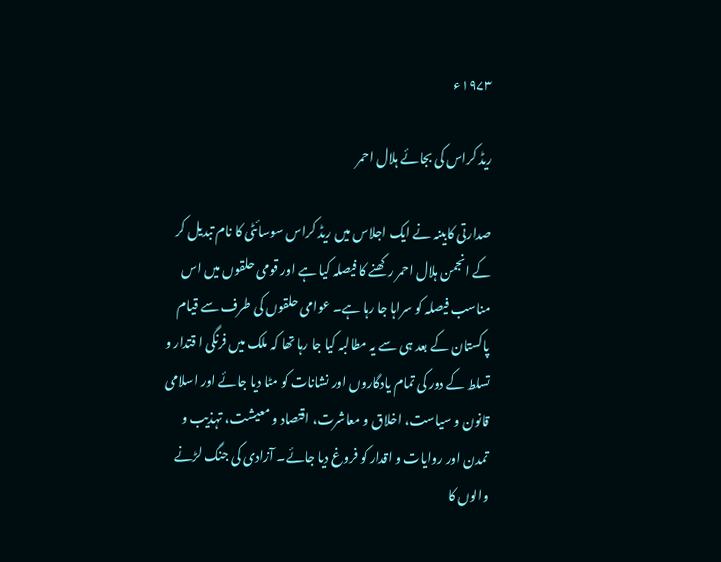۱۹۷۳ء

ریڈ کراس کی بجائے ہلال احمر

صدارتی کابینہ نے ایک اجلاس میں ریڈ کراس سوسائٹی کا نام تبدیل کر کے انجمن ہلال احمر رکھنے کا فیصلہ کیا ہے اور قومی حلقوں میں اس مناسب فیصلہ کو سراہا جا رہا ہے۔ عوامی حلقوں کی طرف سے قیام پاکستان کے بعد ہی سے یہ مطالبہ کیا جا رہا تھا کہ ملک میں فرنگی ا قتدار و تسلط کے دور کی تمام یادگاروں اور نشانات کو مٹا دیا جائے اور اسلامی قانون و سیاست، اخلاق و معاشرت، اقتصاد و معیشت، تہذیب و تمدن اور روایات و اقدار کو فروغ دیا جائے۔ آزادی کی جنگ لڑنے والوں کا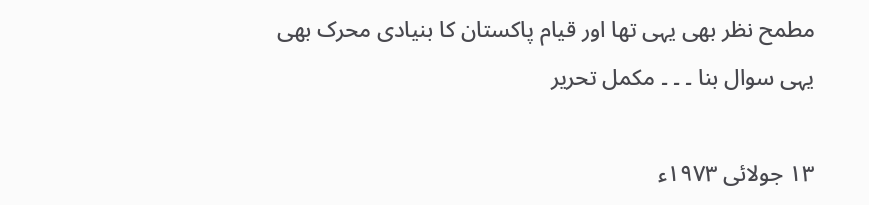مطمح نظر بھی یہی تھا اور قیام پاکستان کا بنیادی محرک بھی یہی سوال بنا ۔ ۔ ۔ مکمل تحریر

۱۳ جولائی ۱۹۷۳ء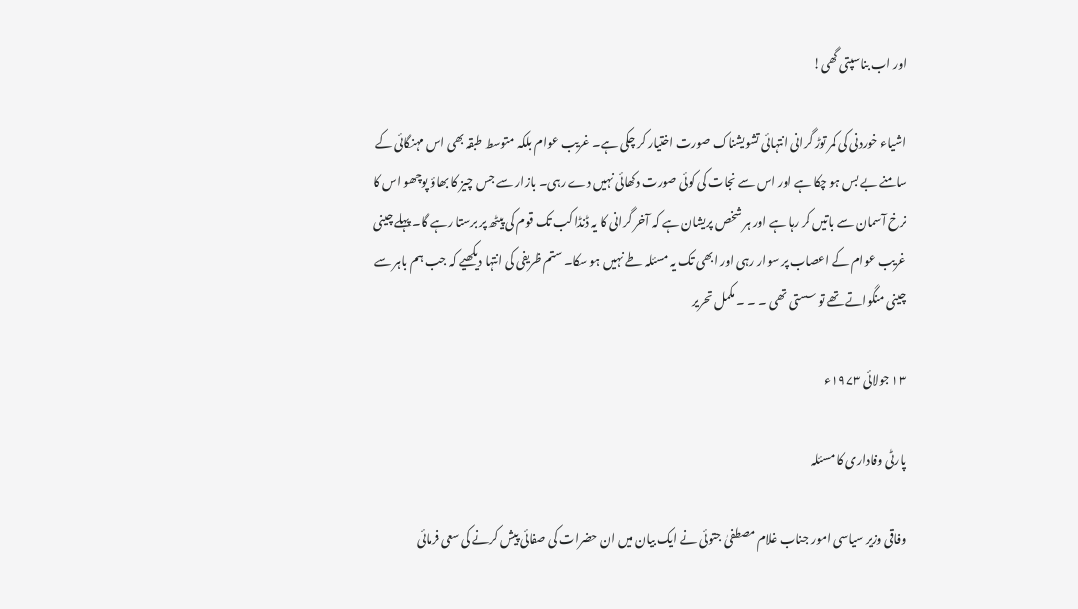اور اب بناسپتی گھی!

اشیاء خوردنی کی کمر توڑ گرانی انتہائی تشویشناک صورت اختیار کر چکی ہے۔ غریب عوام بلکہ متوسط طبقہ بھی اس مہنگائی کے سامنے بے بس ہو چکا ہے اور اس سے نجات کی کوئی صورت دکھائی نہیں دے رہی۔ بازار سے جس چیز کا بھاؤ پوچھو اس کا نرخ آسمان سے باتیں کر رہا ہے اور ہر شخص پریشان ہے کہ آخر گرانی کا یہ ڈنڈا کب تک قوم کی پیٹھ پر برستا رہے گا۔ پہلے چینی غریب عوام کے اعصاب پر سوار رہی اور ابھی تک یہ مسئلہ طے نہیں ہو سکا۔ ستم ظریفی کی انتہا دیکھیے کہ جب ہم باہر سے چینی منگواتے تھے تو سستی تھی ۔ ۔ ۔ مکمل تحریر

۱۳ جولائی ۱۹۷۳ء

پارٹی وفاداری کا مسئلہ

وفاقی وزیر سیاسی امور جناب غلام مصطفیٰ جتوئی نے ایک بیان میں ان حضرات کی صفائی پیش کرنے کی سعی فرمائی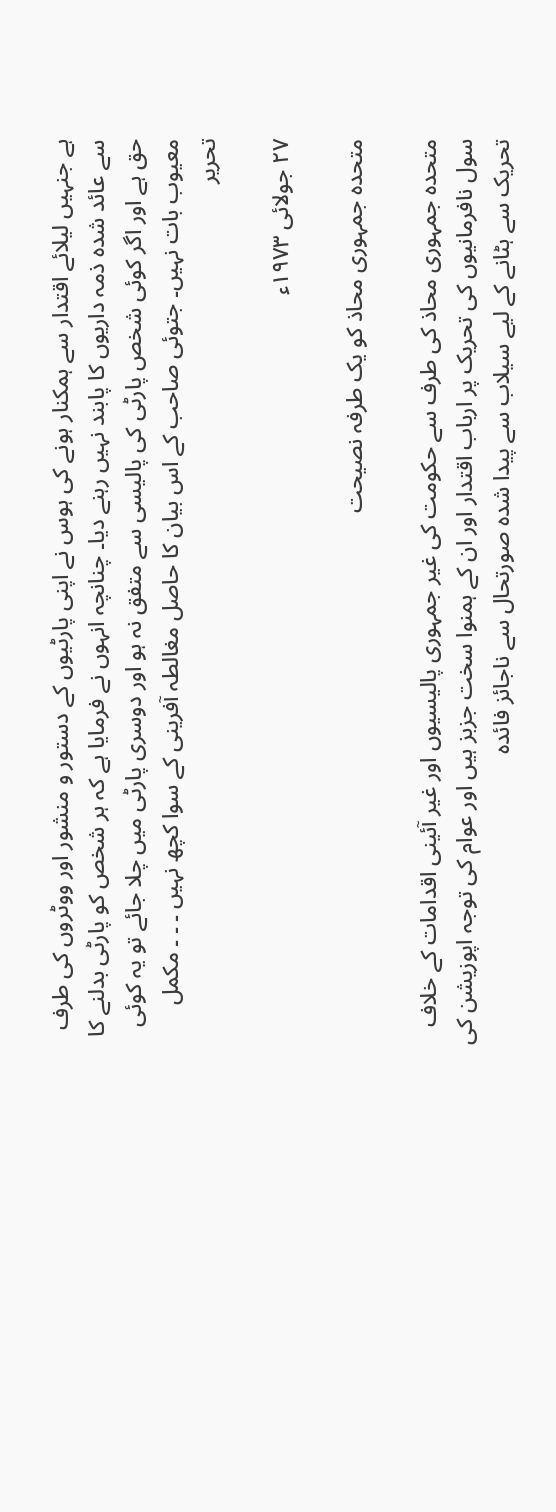ہے جنہیں لیلائے اقتدار سے ہمکنار ہونے کی ہوس نے اپنی پارٹیوں کے دستور و منشور اور ووٹروں کی طرف سے عائد شدہ ذمہ داریوں کا پابند نہیں رہنے دیا۔ چنانچہ انہوں نے فرمایا ہے کہ ہر شخص کو پارٹی بدلنے کا حق ہے اور اگر کوئی شخص پارٹی کی پالیسی سے متفق نہ ہو اور دوسری پارٹی میں چلا جائے تو یہ کوئی معیوب بات نہیں۔ جتوئی صاحب کے اس بیان کا حاصل مغالطہ آفرینی کے سوا کچھ نہیں ۔ ۔ ۔ مکمل تحریر

۲۷ جولائی ۱۹۷۳ء

متحدہ جمہوری محاذ کو یک طرفہ نصیحت

متحدہ جمہوری محاذ کی طرف سے حکومت کی غیر جمہوری پالیسیوں اور غیر آئینی اقدامات کے خلاف سول نافرمانیوں کی تحریک پر ارباب اقتدار اور ان کے ہمنوا سخت جزبز ہیں اور عوام کی توجہ اپوزیشن کی تحریک سے ہٹانے کے لیے سیلاب سے پیدا شدہ صورتحال سے ناجائز فائدہ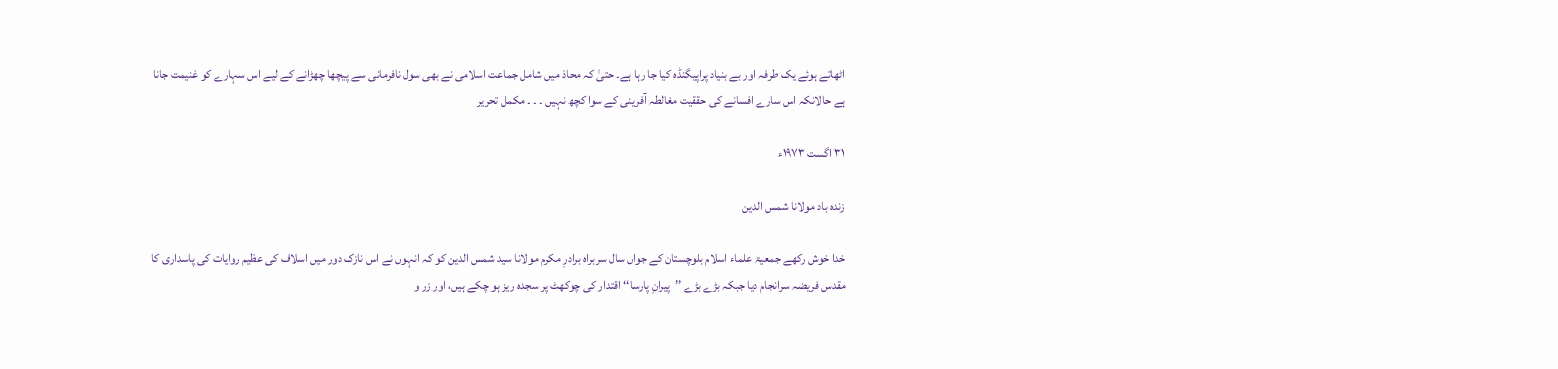اٹھاتے ہوئے یک طرفہ اور بے بنیاد پراپیگنڈہ کیا جا رہا ہے۔ حتیٰ کہ محاذ میں شامل جماعت اسلامی نے بھی سول نافرمانی سے پیچھا چھڑانے کے لیے اس سہارے کو غنیمت جانا ہے حالانکہ اس سارے افسانے کی حققیت مغالطہ آفرینی کے سوا کچھ نہیں ۔ ۔ ۔ مکمل تحریر

۳۱ اگست ۱۹۷۳ء

زندہ باد مولانا شمس الدین

خدا خوش رکھے جمعیۃ علماء اسلام بلوچستان کے جواں سال سربراہ برادرِ مکرم مولانا سید شمس الدین کو کہ انہوں نے اس نازک دور میں اسلاف کی عظیم روایات کی پاسداری کا مقدس فریضہ سرانجام دیا جبکہ بڑے بڑے ’’پیرانِ پارسا‘‘ اقتدار کی چوکھٹ پر سجدہ ریز ہو چکے ہیں، اور زر و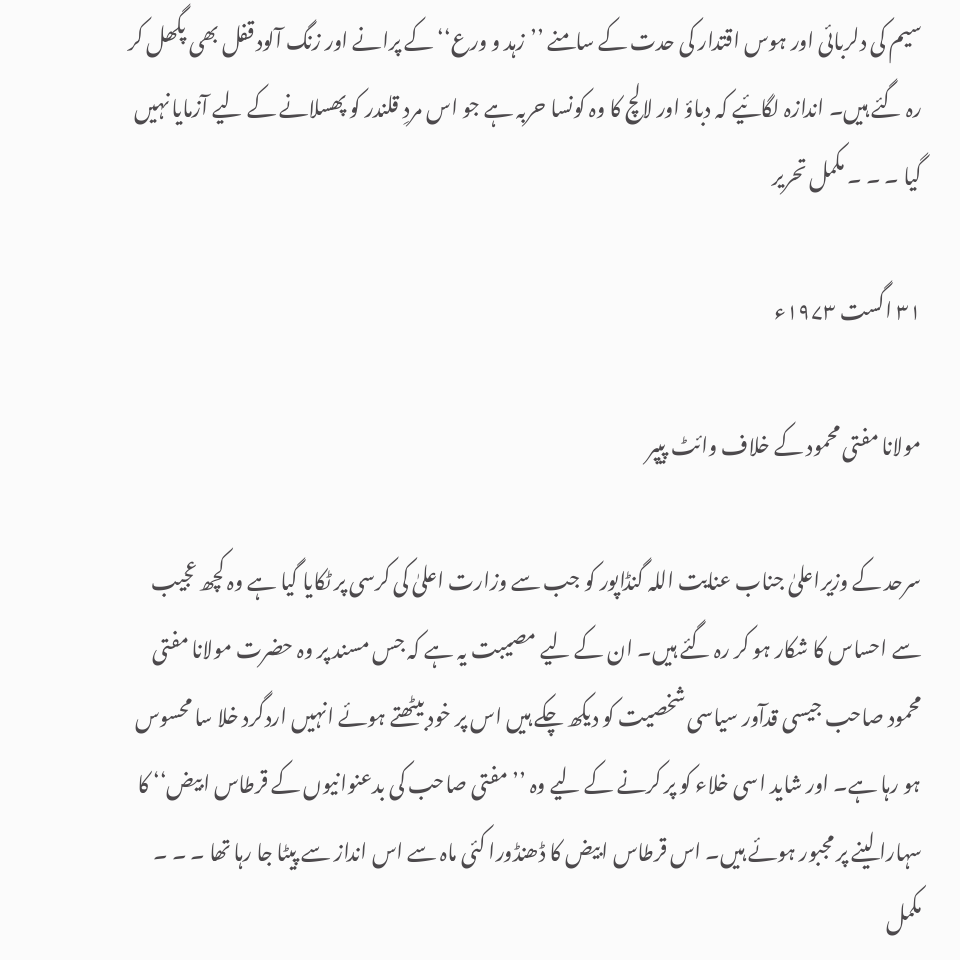سیم کی دلربائی اور ہوس اقتدار کی حدت کے سامنے ’’زہد و ورع‘‘ کے پرانے اور زنگ آلود قفل بھی پگھل کر رہ گئے ہیں۔ اندازہ لگائیے کہ دباؤ اور لالچ کا وہ کونسا حربہ ہے جو اس مردِ قلندر کو پھسلانے کے لیے آزمایا نہیں گیا ۔ ۔ ۔ مکمل تحریر

۳۱ اگست ۱۹۷۳ء

مولانا مفتی محمود کے خلاف وائٹ پیپر

سرحد کے وزیراعلیٰ جناب عنایت اللہ گنڈاپور کو جب سے وزارت اعلیٰ کی کرسی پر ٹکایا گیا ہے وہ کچھ عجیب سے احساس کا شکار ہو کر رہ گئے ہیں۔ ان کے لیے مصیبت یہ ہے کہ جس مسند پر وہ حضرت مولانا مفتی محمود صاحب جیسی قدآور سیاسی شخصیت کو دیکھ چکے ہیں اس پر خود بیٹھتے ہوئے انہیں اردگرد خلا سا محسوس ہو رہا ہے۔ اور شاید اسی خلاء کو پر کرنے کے لیے وہ ’’مفتی صاحب کی بدعنوانیوں کے قرطاس ابیض‘‘ کا سہارا لینے پر مجبور ہوئے ہیں۔ اس قرطاس ابیض کا ڈھنڈورا کئی ماہ سے اس انداز سے پیٹا جا رہا تھا ۔ ۔ ۔ مکمل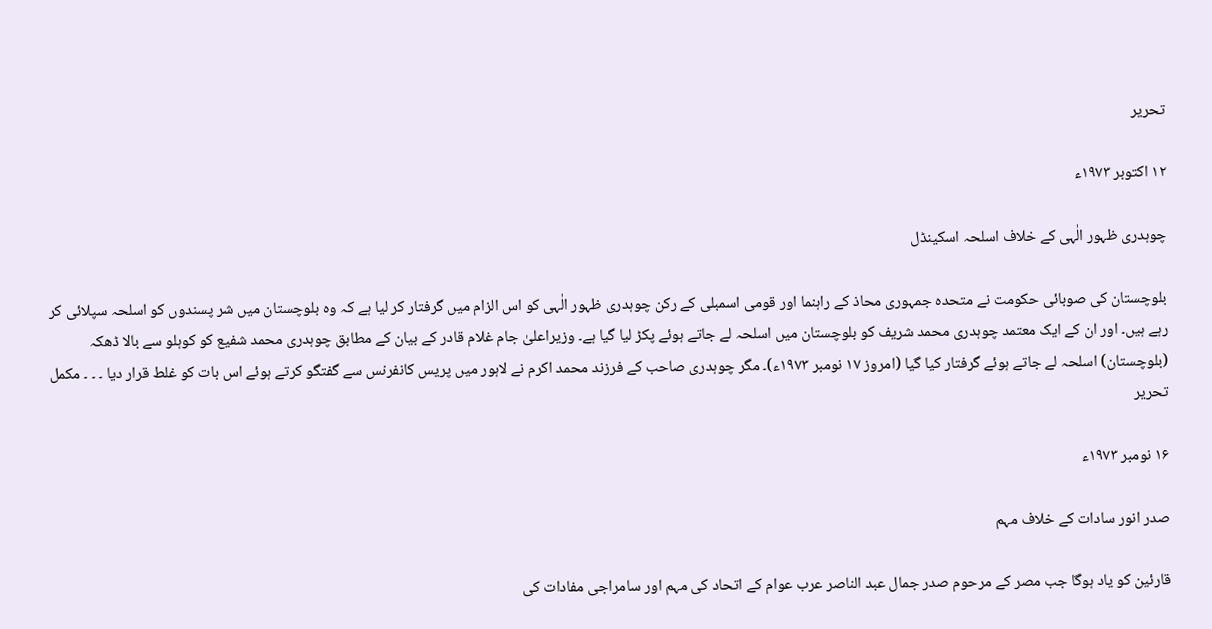تحریر

۱۲ اکتوبر ۱۹۷۳ء

چوہدری ظہور الٰہی کے خلاف اسلحہ اسکینڈل

بلوچستان کی صوبائی حکومت نے متحدہ جمہوری محاذ کے راہنما اور قومی اسمبلی کے رکن چوہدری ظہور الٰہی کو اس الزام میں گرفتار کر لیا ہے کہ وہ بلوچستان میں شر پسندوں کو اسلحہ سپلائی کر رہے ہیں۔ اور ان کے ایک معتمد چوہدری محمد شریف کو بلوچستان میں اسلحہ لے جاتے ہوئے پکڑ لیا گیا ہے۔ وزیراعلیٰ جام غلام قادر کے بیان کے مطابق چوہدری محمد شفیع کو کوہلو سے بالا ڈھکہ (بلوچستان) اسلحہ لے جاتے ہوئے گرفتار کیا گیا (امروز ۱۷ نومبر ۱۹۷۳ء)۔ مگر چوہدری صاحب کے فرزند محمد اکرم نے لاہور میں پریس کانفرنس سے گفتگو کرتے ہوئے اس بات کو غلط قرار دیا ۔ ۔ ۔ مکمل تحریر

۱۶ نومبر ۱۹۷۳ء

صدر انور سادات کے خلاف مہم

قارئین کو یاد ہوگا جب مصر کے مرحوم صدر جمال عبد الناصر عرب عوام کے اتحاد کی مہم اور سامراجی مفادات کی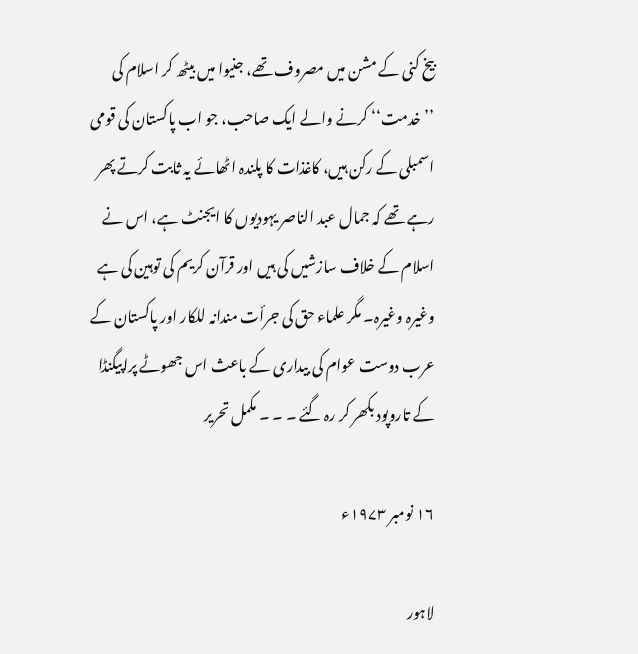بیخ کنی کے مشن میں مصروف تھے، جنیوا میں بیٹھ کر اسلام کی ’’خدمت‘‘ کرنے والے ایک صاحب، جو اب پاکستان کی قومی اسمبلی کے رکن ہیں، کاغذات کا پلندہ اٹھائے یہ ثابت کرتے پھر رہے تھے کہ جمال عبد الناصر یہودیوں کا ایجنٹ ہے، اس نے اسلام کے خلاف سازشیں کی ہیں اور قرآن کریم کی توہین کی ہے وغیرہ وغیرہ۔ مگر علماء حق کی جرأت مندانہ للکار اور پاکستان کے عرب دوست عوام کی بیداری کے باعث اس جھوٹے پراپیگنڈا کے تاروپود بکھر کر رہ گئے ۔ ۔ ۔ مکمل تحریر

۱۶ نومبر ۱۹۷۳ء

لاہور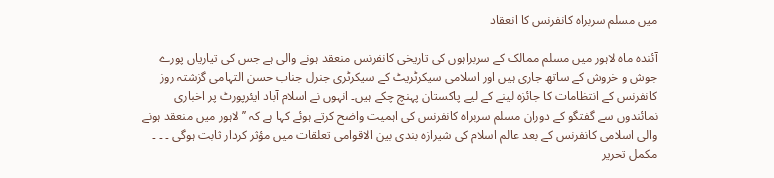میں مسلم سربراہ کانفرنس کا انعقاد

آئندہ ماہ لاہور میں مسلم ممالک کے سربراہوں کی تاریخی کانفرنس منعقد ہونے والی ہے جس کی تیاریاں پورے جوش و خروش کے ساتھ جاری ہیں اور اسلامی سیکرٹریٹ کے سیکرٹری جنرل جناب حسن التہامی گزشتہ روز کانفرنس کے انتظامات کا جائزہ لینے کے لیے پاکستان پہنچ چکے ہیں۔ انہوں نے اسلام آباد ایئرپورٹ پر اخباری نمائندوں سے گفتگو کے دوران مسلم سربراہ کانفرنس کی اہمیت واضح کرتے ہوئے کہا ہے کہ ’’لاہور میں منعقد ہونے والی اسلامی کانفرنس کے بعد عالم اسلام کی شیرازہ بندی بین الاقوامی تعلقات میں مؤثر کردار ثابت ہوگی ۔ ۔ ۔ مکمل تحریر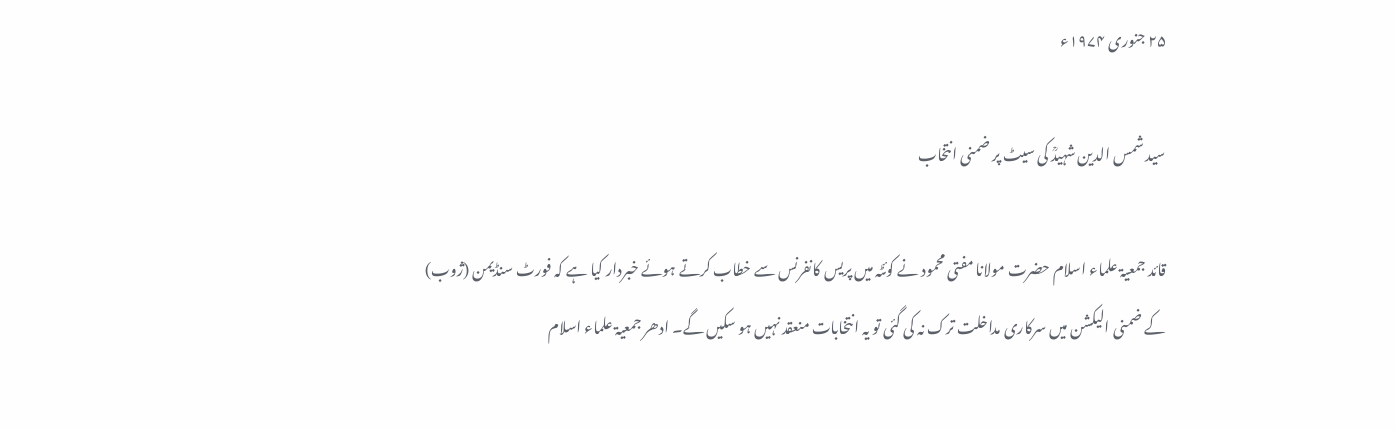۲۵ جنوری ۱۹۷۴ء

سید شمس الدین شہیدؒ کی سیٹ پر ضمنی انتخاب

قائد جمعیۃ علماء اسلام حضرت مولانا مفتی محمود نے کوئٹہ میں پریس کانفرنس سے خطاب کرتے ہوئے خبردار کیا ہے کہ فورٹ سنڈیمن (ژوب) کے ضمنی الیکشن میں سرکاری مداخلت ترک نہ کی گئی تو یہ انتخابات منعقد نہیں ہو سکیں گے۔ ادھر جمعیۃ علماء اسلام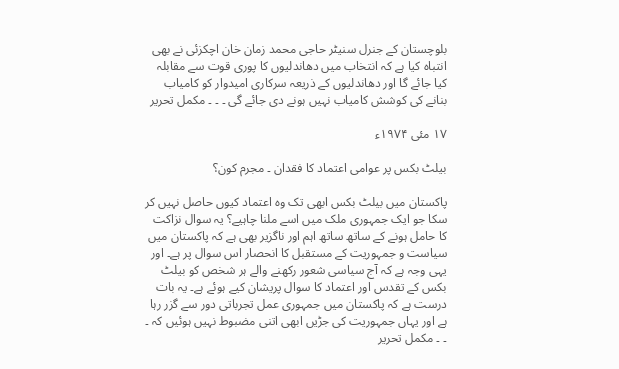بلوچستان کے جنرل سنیٹر حاجی محمد زمان خان اچکزئی نے بھی انتباہ کیا ہے کہ انتخاب میں دھاندلیوں کا پوری قوت سے مقابلہ کیا جائے گا اور دھاندلیوں کے ذریعہ سرکاری امیدوار کو کامیاب بنانے کی کوشش کامیاب نہیں ہونے دی جائے گی ۔ ۔ ۔ مکمل تحریر

۱۷ مئی ۱۹۷۴ء

بیلٹ بکس پر عوامی اعتماد کا فقدان ۔ مجرم کون؟

پاکستان میں بیلٹ بکس ابھی تک وہ اعتماد کیوں حاصل نہیں کر سکا جو ایک جمہوری ملک میں اسے ملنا چاہیے؟ یہ سوال نزاکت کا حامل ہونے کے ساتھ ساتھ اہم اور ناگزیر بھی ہے کہ پاکستان میں سیاست و جمہوریت کے مستقبل کا انحصار اس سوال پر ہے۔ اور یہی وجہ ہے کہ آج سیاسی شعور رکھنے والے ہر شخص کو بیلٹ بکس کے تقدس اور اعتماد کا سوال پریشان کیے ہوئے ہے۔ یہ بات درست ہے کہ پاکستان میں جمہوری عمل تجرباتی دور سے گزر رہا ہے اور یہاں جمہوریت کی جڑیں ابھی اتنی مضبوط نہیں ہوئیں کہ ۔ ۔ ۔ مکمل تحریر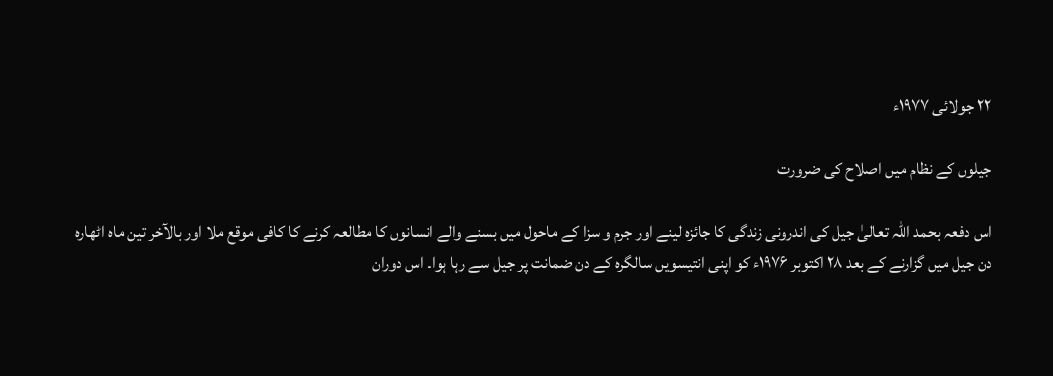۲۲ جولائی ۱۹۷۷ء

جیلوں کے نظام میں اصلاح کی ضرورت

اس دفعہ بحمد اللہ تعالیٰ جیل کی اندرونی زندگی کا جائزہ لینے اور جرم و سزا کے ماحول میں بسنے والے انسانوں کا مطالعہ کرنے کا کافی موقع ملا اور بالآخر تین ماہ اٹھارہ دن جیل میں گزارنے کے بعد ۲۸ اکتوبر ۱۹۷۶ء کو اپنی انتیسویں سالگرہ کے دن ضمانت پر جیل سے رہا ہوا۔ اس دوران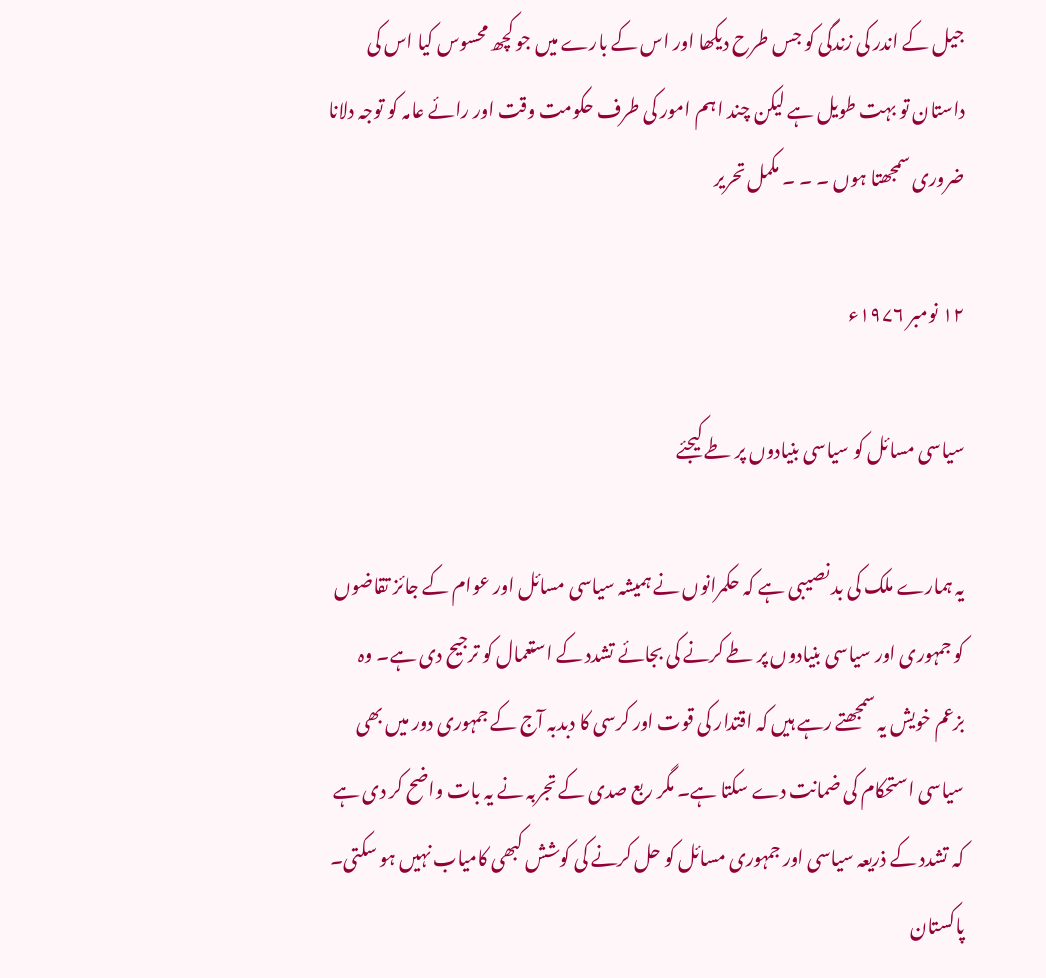جیل کے اندر کی زندگی کو جس طرح دیکھا اور اس کے بارے میں جو کچھ محسوس کیا اس کی داستان تو بہت طویل ہے لیکن چند اہم امور کی طرف حکومت وقت اور رائے عامہ کو توجہ دلانا ضروری سمجھتا ہوں ۔ ۔ ۔ مکمل تحریر

۱۲ نومبر ۱۹۷۶ء

سیاسی مسائل کو سیاسی بنیادوں پر طے کیجئے

یہ ہمارے ملک کی بد نصیبی ہے کہ حکمرانوں نے ہمیشہ سیاسی مسائل اور عوام کے جائز تقاضوں کو جمہوری اور سیاسی بنیادوں پر طے کرنے کی بجائے تشدد کے استعمال کو ترجیح دی ہے۔ وہ بزعم خویش یہ سمجھتے رہے ہیں کہ اقتدار کی قوت اور کرسی کا دبدبہ آج کے جمہوری دور میں بھی سیاسی استحکام کی ضمانت دے سکتا ہے۔ مگر ربع صدی کے تجربہ نے یہ بات واضح کر دی ہے کہ تشدد کے ذریعہ سیاسی اور جمہوری مسائل کو حل کرنے کی کوشش کبھی کامیاب نہیں ہو سکتی۔ پاکستان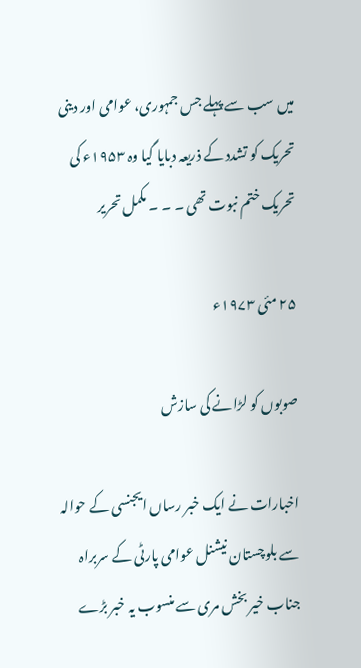میں سب سے پہلے جس جمہوری، عوامی اور دینی تحریک کو تشدد کے ذریعہ دبایا گیا وہ ۱۹۵۳ء کی تحریک ختم نبوت تھی ۔ ۔ ۔ مکمل تحریر

۲۵ مئی ۱۹۷۳ء

صوبوں کو لڑانے کی سازش

اخبارات نے ایک خبر رساں ایجنسی کے حوالہ سے بلوچستان نیشنل عوامی پارٹی کے سربراہ جناب خیر بخش مری سے منسوب یہ خبر بڑے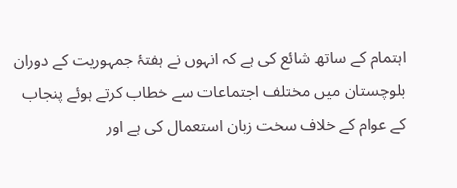اہتمام کے ساتھ شائع کی ہے کہ انہوں نے ہفتۂ جمہوریت کے دوران بلوچستان میں مختلف اجتماعات سے خطاب کرتے ہوئے پنجاب کے عوام کے خلاف سخت زبان استعمال کی ہے اور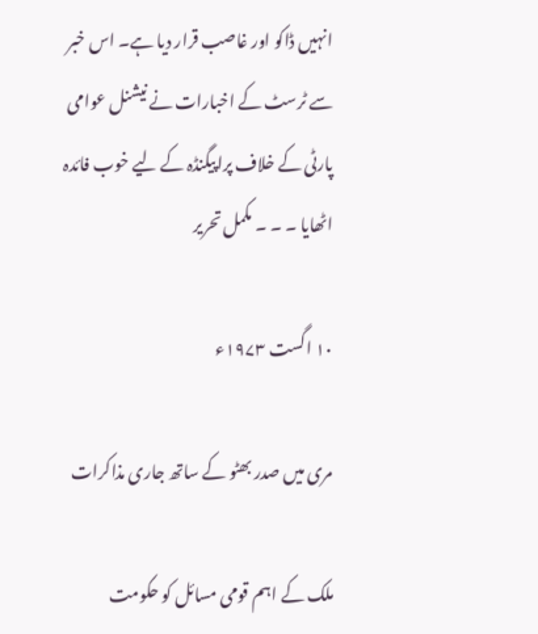انہیں ڈاکو اور غاصب قرار دیا ہے۔ اس خبر سے ٹرسٹ کے اخبارات نے نیشنل عوامی پارٹی کے خلاف پراپیگنڈہ کے لیے خوب فائدہ اٹھایا ۔ ۔ ۔ مکمل تحریر

۱۰ اگست ۱۹۷۳ء

مری میں صدر بھٹو کے ساتھ جاری مذاکرات

ملک کے اہم قومی مسائل کو حکومت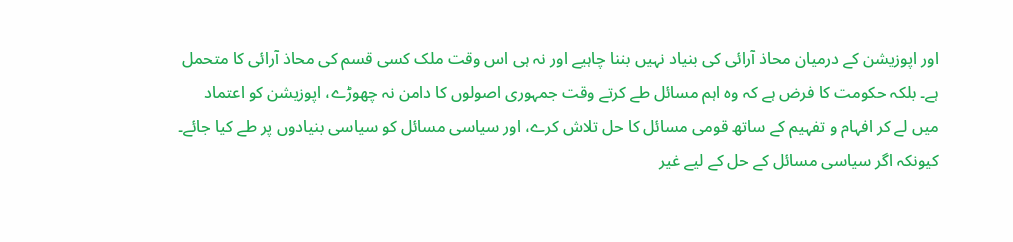اور اپوزیشن کے درمیان محاذ آرائی کی بنیاد نہیں بننا چاہیے اور نہ ہی اس وقت ملک کسی قسم کی محاذ آرائی کا متحمل ہے۔ بلکہ حکومت کا فرض ہے کہ وہ اہم مسائل طے کرتے وقت جمہوری اصولوں کا دامن نہ چھوڑے، اپوزیشن کو اعتماد میں لے کر افہام و تفہیم کے ساتھ قومی مسائل کا حل تلاش کرے، اور سیاسی مسائل کو سیاسی بنیادوں پر طے کیا جائے۔ کیونکہ اگر سیاسی مسائل کے حل کے لیے غیر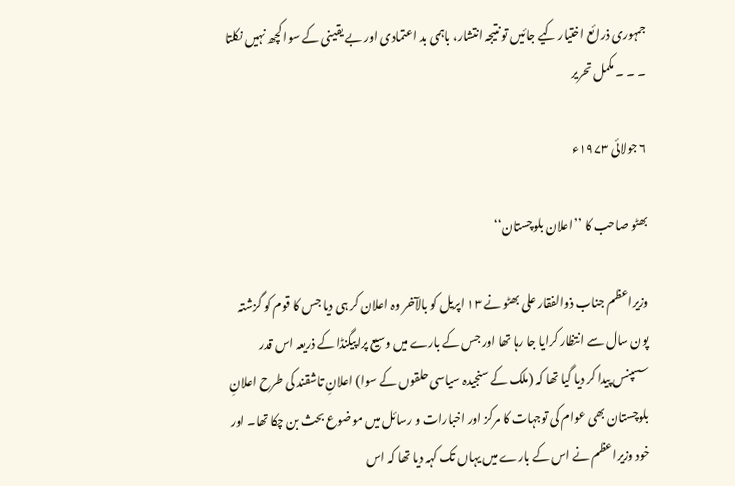جمہوری ذرائع اختیار کیے جائیں تو نتیجہ انتشار، باہمی بد اعتمادی اور بے یقینی کے سوا کچھ نہیں نکلتا ۔ ۔ ۔ مکمل تحریر

۶ جولائی ۱۹۷۳ء

بھٹو صاحب کا ’’اعلان بلوچستان‘‘

وزیراعظم جناب ذوالفقار علی بھٹو نے ۱۳ اپریل کو بالآخر وہ اعلان کر ہی دیا جس کا قوم کو گزشتہ پون سال سے انتظار کرایا جا رہا تھا اور جس کے بارے میں وسیع پراپیگنڈا کے ذریعہ اس قدر سسپنس پیدا کر دیا گیا تھا کہ (ملک کے سنجیدہ سیاسی حلقوں کے سوا) اعلانِ تاشقند کی طرح اعلانِ بلوچستان بھی عوام کی توجہات کا مرکز اور اخبارات و رسائل میں موضوع بحث بن چکا تھا۔ اور خود وزیراعظم نے اس کے بارے میں یہاں تک کہہ دیا تھا کہ اس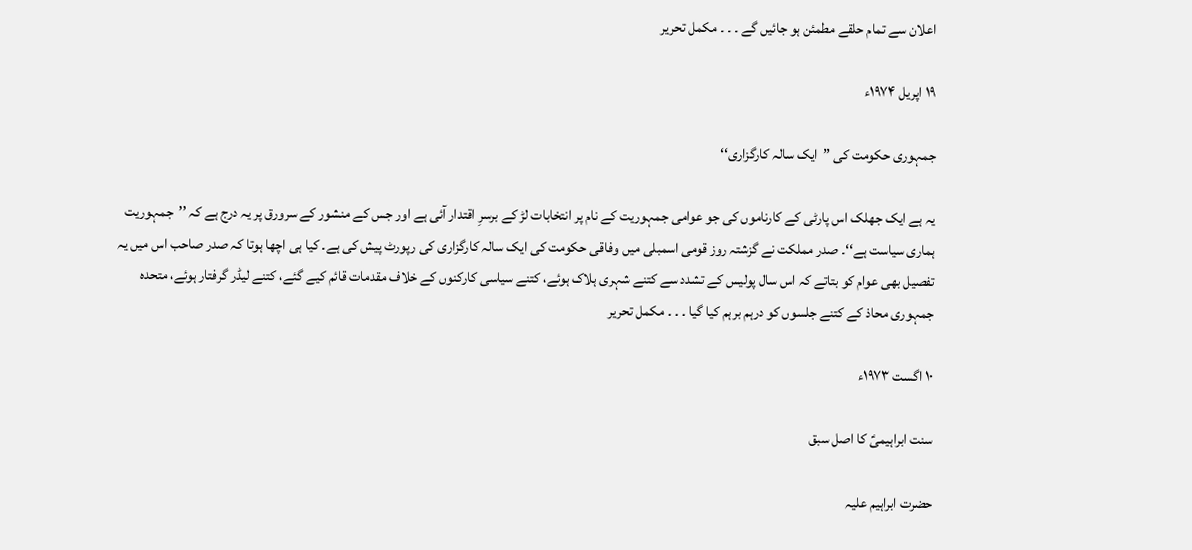اعلان سے تمام حلقے مطمئن ہو جائیں گے ۔ ۔ ۔ مکمل تحریر

۱۹ اپریل ۱۹۷۴ء

جمہوری حکومت کی ’’ایک سالہ کارگزاری‘‘

یہ ہے ایک جھلک اس پارٹی کے کارناموں کی جو عوامی جمہوریت کے نام پر انتخابات لڑ کے برسرِ اقتدار آئی ہے اور جس کے منشور کے سرورق پر یہ درج ہے کہ ’’جمہوریت ہماری سیاست ہے‘‘۔ صدر مملکت نے گزشتہ روز قومی اسمبلی میں وفاقی حکومت کی ایک سالہ کارگزاری کی رپورٹ پیش کی ہے۔ کیا ہی اچھا ہوتا کہ صدر صاحب اس میں یہ تفصیل بھی عوام کو بتاتے کہ اس سال پولیس کے تشدد سے کتنے شہری ہلاک ہوئے، کتنے سیاسی کارکنوں کے خلاف مقدمات قائم کیے گئے، کتنے لیڈر گرفتار ہوئے، متحدہ جمہوری محاذ کے کتنے جلسوں کو درہم برہم کیا گیا ۔ ۔ ۔ مکمل تحریر

۱۰ اگست ۱۹۷۳ء

سنت ابراہیمیؑ کا اصل سبق

حضرت ابراہیم علیہ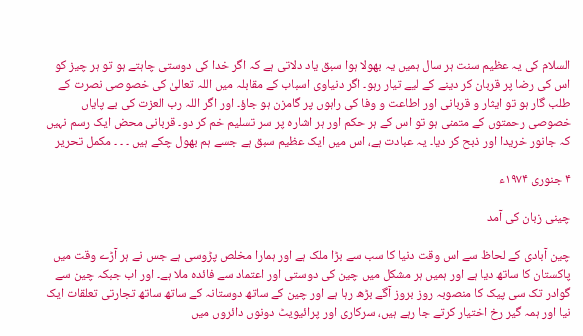السلام کی یہ عظیم سنت ہر سال ہمیں یہ بھولا ہوا سبق یاد دلاتی ہے کہ اگر خدا کی دوستی چاہتے ہو تو ہر چیز کو اس کی رضا پر قربان کر دینے کے لیے تیار رہو۔ اگر دنیاوی اسباب کے مقابلہ میں اللہ تعالیٰ کی خصوصی نصرت کے طلب گار ہو تو ایثار و قربانی اور اطاعت و وفا کی راہوں پر گامزن ہو جاؤ۔ اور اگر اللہ رب العزت کی بے پایاں خصوصی رحمتوں کے متمنی ہو تو اس کے ہر حکم اور ہر اشارہ پر سر تسلیم خم کر دو۔ قربانی محض ایک رسم نہیں کہ جانور خریدا اور ذبح کر دیا۔ یہ عبادت ہے، اس میں ایک عظیم سبق ہے جسے ہم بھول چکے ہیں ۔ ۔ ۔ مکمل تحریر

۴ جنوری ۱۹۷۴ء

چینی زبان کی آمد

چین آبادی کے لحاظ سے اس وقت دنیا کا سب سے بڑا ملک ہے اور ہمارا مخلص پڑوسی ہے جس نے ہر آڑے وقت میں پاکستان کا ساتھ دیا ہے اور ہمیں ہر مشکل میں چین کی دوستی اور اعتماد سے فائدہ ملا ہے۔ اور اب جبکہ چین سے گوادر تک سی پیک کا منصوبہ روز بروز آگے بڑھ رہا ہے اور چین کے ساتھ دوستانہ کے ساتھ ساتھ تجارتی تعلقات ایک نیا اور ہمہ گیر رخ اختیار کرتے جا رہے ہیں، سرکاری اور پرائیویٹ دونوں دائروں میں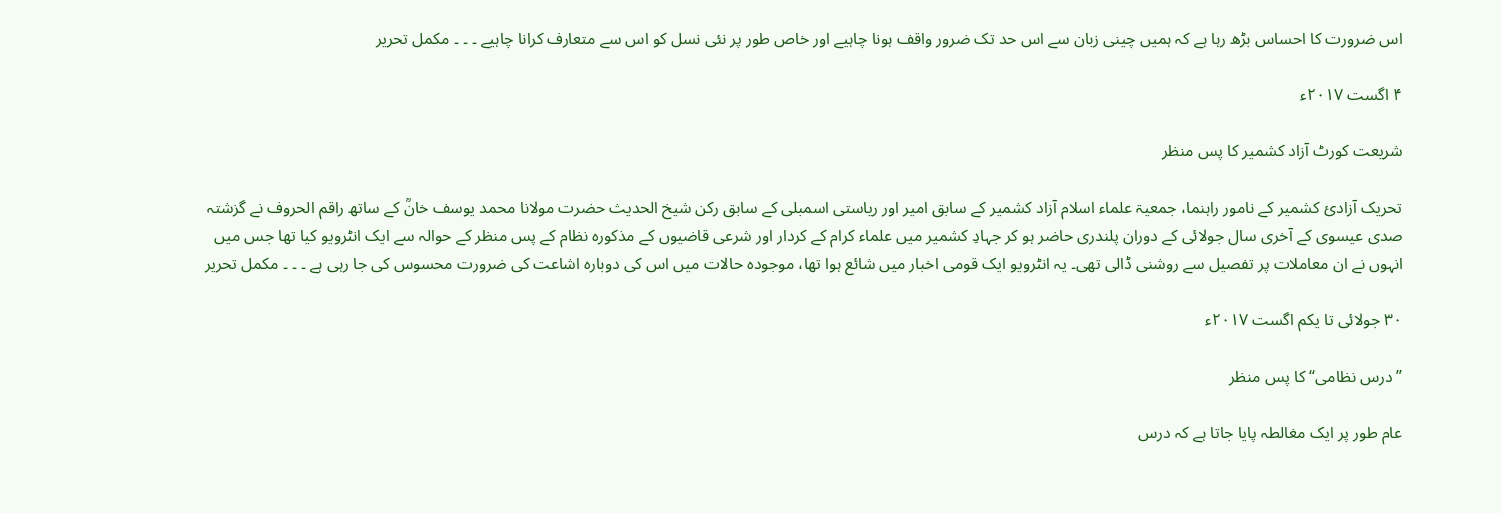اس ضرورت کا احساس بڑھ رہا ہے کہ ہمیں چینی زبان سے اس حد تک ضرور واقف ہونا چاہیے اور خاص طور پر نئی نسل کو اس سے متعارف کرانا چاہیے ۔ ۔ ۔ مکمل تحریر

۴ اگست ۲۰۱۷ء

شریعت کورٹ آزاد کشمیر کا پس منظر

تحریک آزادیٔ کشمیر کے نامور راہنما، جمعیۃ علماء اسلام آزاد کشمیر کے سابق امیر اور ریاستی اسمبلی کے سابق رکن شیخ الحدیث حضرت مولانا محمد یوسف خانؒ کے ساتھ راقم الحروف نے گزشتہ صدی عیسوی کے آخری سال جولائی کے دوران پلندری حاضر ہو کر جہادِ کشمیر میں علماء کرام کے کردار اور شرعی قاضیوں کے مذکورہ نظام کے پس منظر کے حوالہ سے ایک انٹرویو کیا تھا جس میں انہوں نے ان معاملات پر تفصیل سے روشنی ڈالی تھی۔ یہ انٹرویو ایک قومی اخبار میں شائع ہوا تھا، موجودہ حالات میں اس کی دوبارہ اشاعت کی ضرورت محسوس کی جا رہی ہے ۔ ۔ ۔ مکمل تحریر

۳۰ جولائی تا یکم اگست ۲۰۱۷ء

’’درس نظامی‘‘ کا پس منظر

عام طور پر ایک مغالطہ پایا جاتا ہے کہ درس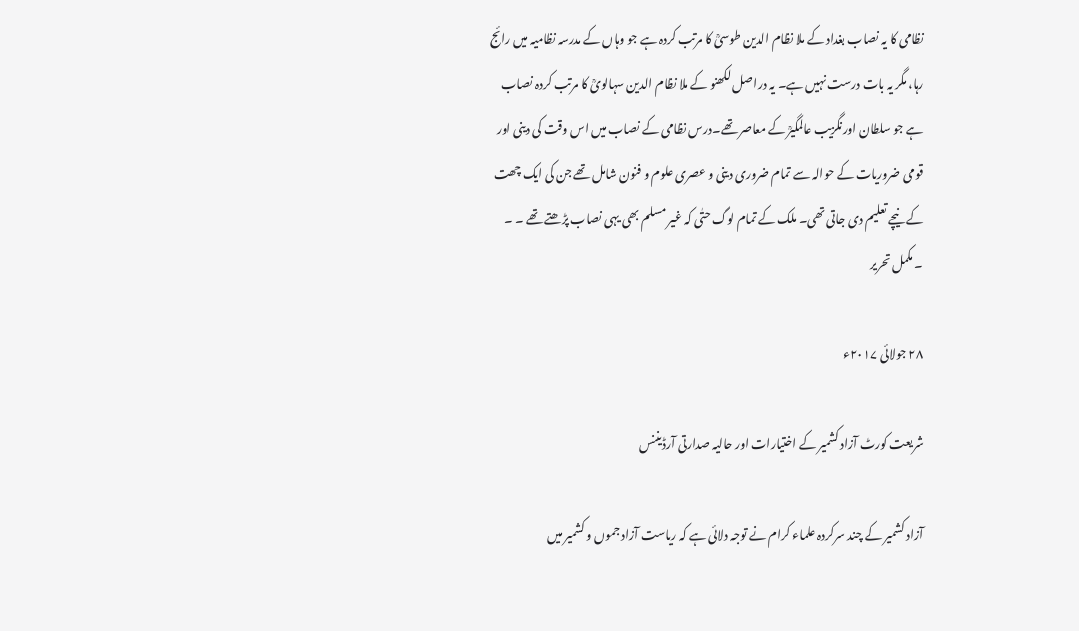نظامی کا یہ نصاب بغداد کے ملا نظام الدین طوسیؒ کا مرتب کردہ ہے جو وہاں کے مدرسہ نظامیہ میں رائج رہا، مگر یہ بات درست نہیں ہے۔ یہ دراصل لکھنو کے ملا نظام الدین سہالویؒ کا مرتب کردہ نصاب ہے جو سلطان اورنگزیب عالمگیرؒ کے معاصر تھے۔درس نظامی کے نصاب میں اس وقت کی دینی اور قومی ضروریات کے حوالہ سے تمام ضروری دینی و عصری علوم و فنون شامل تھے جن کی ایک چھت کے نیچے تعلیم دی جاتی تھی۔ ملک کے تمام لوگ حتٰی کہ غیر مسلم بھی یہی نصاب پڑھتے تھے ۔ ۔ ۔ مکمل تحریر

۲۸ جولائی ۲۰۱۷ء

شریعت کورٹ آزاد کشمیر کے اختیارات اور حالیہ صدارتی آرڈیننس

آزاد کشمیر کے چند سرکردہ علماء کرام نے توجہ دلائی ہے کہ ریاست آزاد جموں و کشمیر میں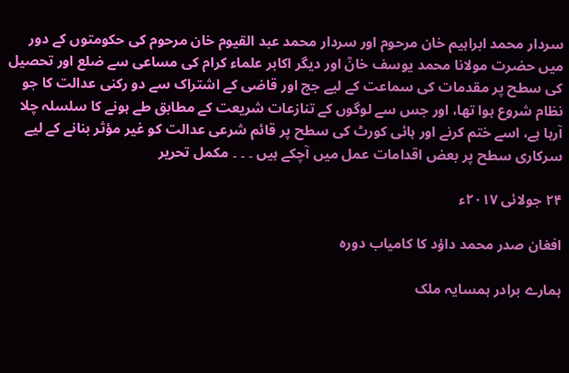سردار محمد ابراہیم خان مرحوم اور سردار محمد عبد القیوم خان مرحوم کی حکومتوں کے دور میں حضرت مولانا محمد یوسف خانؒ اور دیگر اکابر علماء کرام کی مساعی سے ضلع اور تحصیل کی سطح پر مقدمات کی سماعت کے لیے جج اور قاضی کے اشتراک سے دو رکنی عدالت کا جو نظام شروع ہوا تھا، اور جس سے لوگوں کے تنازعات شریعت کے مطابق طے ہونے کا سلسلہ چلا آرہا ہے، اسے ختم کرنے اور ہائی کورٹ کی سطح پر قائم شرعی عدالت کو غیر مؤثر بنانے کے لیے سرکاری سطح پر بعض اقدامات عمل میں آچکے ہیں ۔ ۔ ۔ مکمل تحریر

۲۴ جولائی ۲۰۱۷ء

افغان صدر محمد داؤد کا کامیاب دورہ

ہمارے برادر ہمسایہ ملک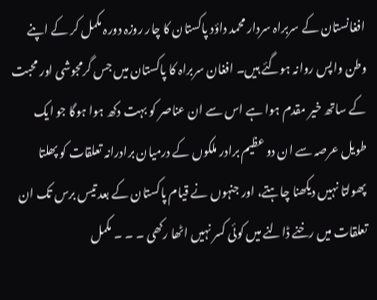افغانستان کے سربراہ سردار محمد داؤد پاکستان کا چار روزہ دورہ مکمل کر کے اپنے وطن واپس روانہ ہوگئے ہیں۔ افغان سربراہ کا پاکستان میں جس گرمجوشی اور محبت کے ساتھ خیر مقدم ہوا ہے اس سے ان عناصر کو بہت دکھ ہوا ہوگا جو ایک طویل عرصہ سے ان دو عظیم برادر ملکوں کے درمیان برادرانہ تعلقات کو پھلتا پھولتا نہیں دیکھنا چاہتے، اور جنہوں نے قیام پاکستان کے بعد تیس برس تک ان تعلقات میں رخنے ڈالنے میں کوئی کسر نہیں اٹھا رکھی ۔ ۔ ۔ مکمل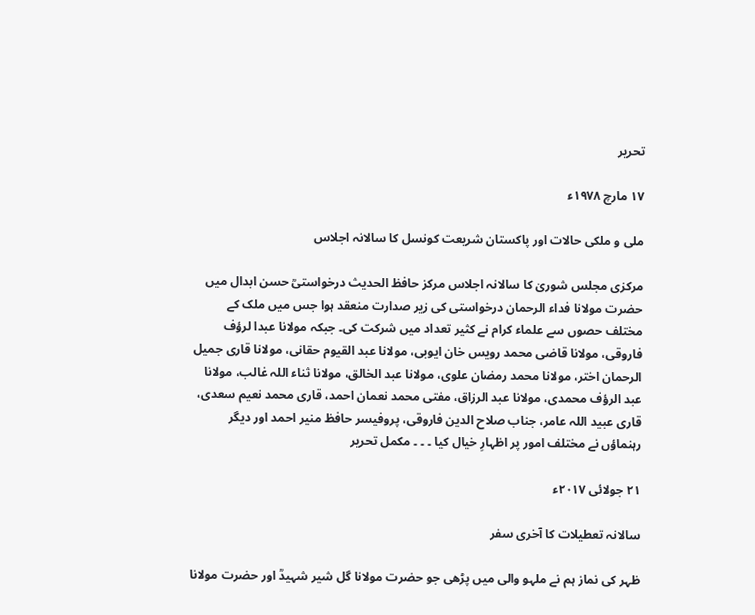تحریر

۱۷ مارچ ۱۹۷۸ء

ملی و ملکی حالات اور پاکستان شریعت کونسل کا سالانہ اجلاس

مرکزی مجلس شوریٰ کا سالانہ اجلاس مرکز حافظ الحدیث درخواستیؒ حسن ابدال میں حضرت مولانا فداء الرحمان درخواستی کی زیر صدارت منعقد ہوا جس میں ملک کے مختلف حصوں سے علماء کرام نے کثیر تعداد میں شرکت کی۔ جبکہ مولانا عبدا لرؤف فاروقی، مولانا قاضی محمد رویس خان ایوبی، مولانا عبد القیوم حقانی، مولانا قاری جمیل الرحمان اختر، مولانا محمد رمضان علوی، مولانا عبد الخالق، مولانا ثناء اللہ غالب، مولانا عبد الرؤف محمدی، مولانا عبد الرزاق، مفتی محمد نعمان احمد، قاری محمد نعیم سعدی، قاری عبید اللہ عامر، جناب صلاح الدین فاروقی، پروفیسر حافظ منیر احمد اور دیگر رہنماؤں نے مختلف امور پر اظہارِ خیال کیا ۔ ۔ ۔ مکمل تحریر

۲۱ جولائی ۲۰۱۷ء

سالانہ تعطیلات کا آخری سفر

ظہر کی نماز ہم نے ملہو والی میں پڑھی جو حضرت مولانا گل شیر شہیدؒ اور حضرت مولانا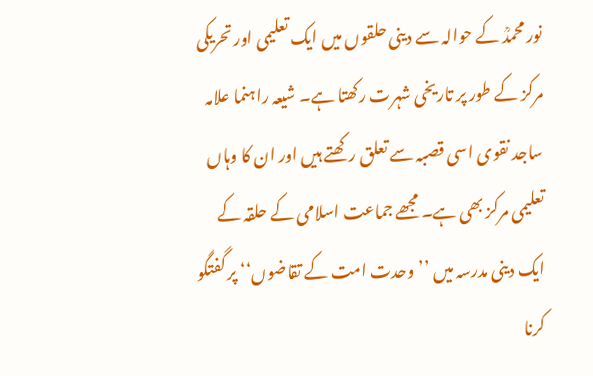نور محمدؒ کے حوالہ سے دینی حلقوں میں ایک تعلیمی اور تحریکی مرکز کے طور پر تاریخی شہرت رکھتا ہے۔ شیعہ راہنما علامہ ساجد نقوی اسی قصبہ سے تعلق رکھتے ہیں اور ان کا وہاں تعلیمی مرکز بھی ہے۔ مجھے جماعت اسلامی کے حلقہ کے ایک دینی مدرسہ میں ’’وحدت امت کے تقاضوں‘‘ پر گفتگو کرنا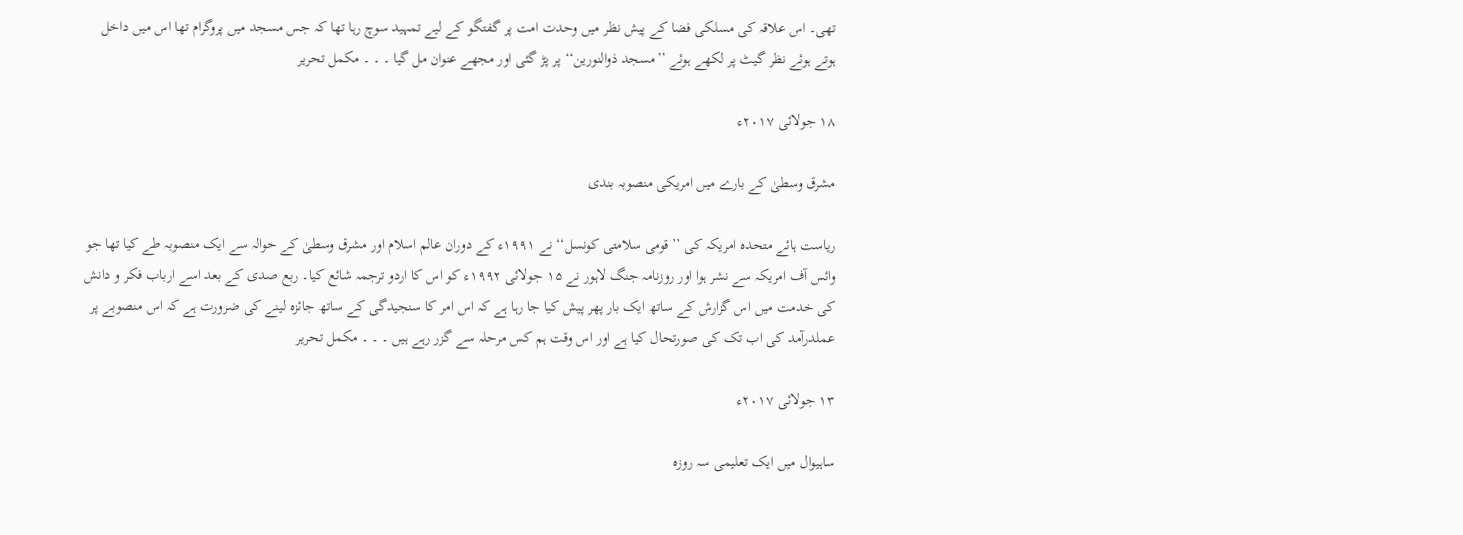تھی۔ اس علاقہ کی مسلکی فضا کے پیش نظر میں وحدت امت پر گفتگو کے لیے تمہید سوچ رہا تھا کہ جس مسجد میں پروگرام تھا اس میں داخل ہوتے ہوئے نظر گیٹ پر لکھے ہوئے ’’مسجد ذوالنورین‘‘ پر پڑ گئی اور مجھے عنوان مل گیا ۔ ۔ ۔ مکمل تحریر

۱۸ جولائی ۲۰۱۷ء

مشرق وسطیٰ کے بارے میں امریکی منصوبہ بندی

ریاست ہائے متحدہ امریکہ کی ’’قومی سلامتی کونسل‘‘ نے ۱۹۹۱ء کے دوران عالم اسلام اور مشرق وسطیٰ کے حوالہ سے ایک منصوبہ طے کیا تھا جو وائس آف امریکہ سے نشر ہوا اور روزنامہ جنگ لاہور نے ۱۵ جولائی ۱۹۹۲ء کو اس کا اردو ترجمہ شائع کیا۔ ربع صدی کے بعد اسے ارباب فکر و دانش کی خدمت میں اس گزارش کے ساتھ ایک بار پھر پیش کیا جا رہا ہے کہ اس امر کا سنجیدگی کے ساتھ جائزہ لینے کی ضرورت ہے کہ اس منصوبے پر عملدرآمد کی اب تک کی صورتحال کیا ہے اور اس وقت ہم کس مرحلہ سے گزر رہے ہیں ۔ ۔ ۔ مکمل تحریر

۱۳ جولائی ۲۰۱۷ء

ساہیوال میں ایک تعلیمی سہ روزہ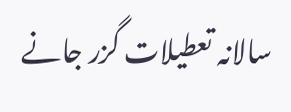سالانہ تعطیلات گزر جانے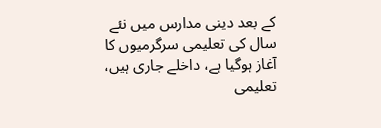کے بعد دینی مدارس میں نئے سال کی تعلیمی سرگرمیوں کا آغاز ہوگیا ہے، داخلے جاری ہیں، تعلیمی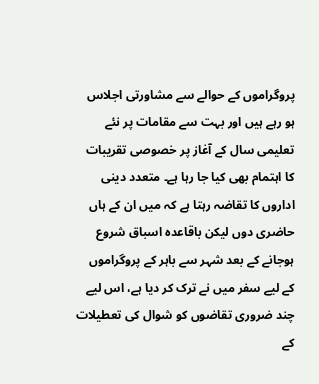پروگراموں کے حوالے سے مشاورتی اجلاس ہو رہے ہیں اور بہت سے مقامات پر نئے تعلیمی سال کے آغاز پر خصوصی تقریبات کا اہتمام بھی کیا جا رہا ہے۔ متعدد دینی اداروں کا تقاضہ رہتا ہے کہ میں ان کے ہاں حاضری دوں لیکن باقاعدہ اسباق شروع ہوجانے کے بعد شہر سے باہر کے پروگراموں کے لیے سفر میں نے ترک کر دیا ہے، اس لیے چند ضروری تقاضوں کو شوال کی تعطیلات کے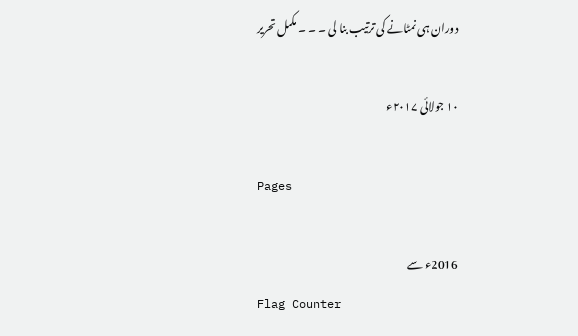دوران ہی نمٹانے کی ترتیب بنا لی ۔ ۔ ۔ مکمل تحریر

۱۰ جولائی ۲۰۱۷ء

Pages

2016ء سے
Flag Counter